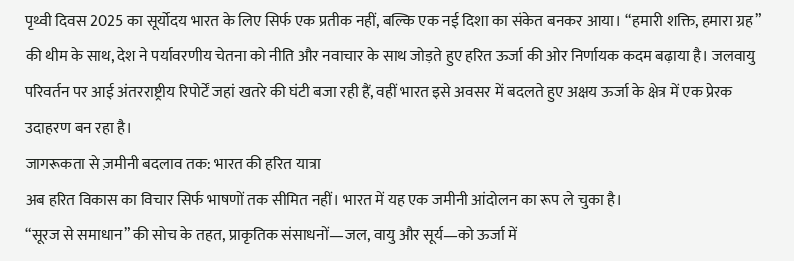पृथ्वी दिवस 2025 का सूर्योदय भारत के लिए सिर्फ एक प्रतीक नहीं, बल्कि एक नई दिशा का संकेत बनकर आया। “हमारी शक्ति, हमारा ग्रह” की थीम के साथ, देश ने पर्यावरणीय चेतना को नीति और नवाचार के साथ जोड़ते हुए हरित ऊर्जा की ओर निर्णायक कदम बढ़ाया है। जलवायु परिवर्तन पर आई अंतरराष्ट्रीय रिपोर्टें जहां खतरे की घंटी बजा रही हैं, वहीं भारत इसे अवसर में बदलते हुए अक्षय ऊर्जा के क्षेत्र में एक प्रेरक उदाहरण बन रहा है।
जागरूकता से ज़मीनी बदलाव तक: भारत की हरित यात्रा
अब हरित विकास का विचार सिर्फ भाषणों तक सीमित नहीं। भारत में यह एक जमीनी आंदोलन का रूप ले चुका है।
“सूरज से समाधान” की सोच के तहत, प्राकृतिक संसाधनों—जल, वायु और सूर्य—को ऊर्जा में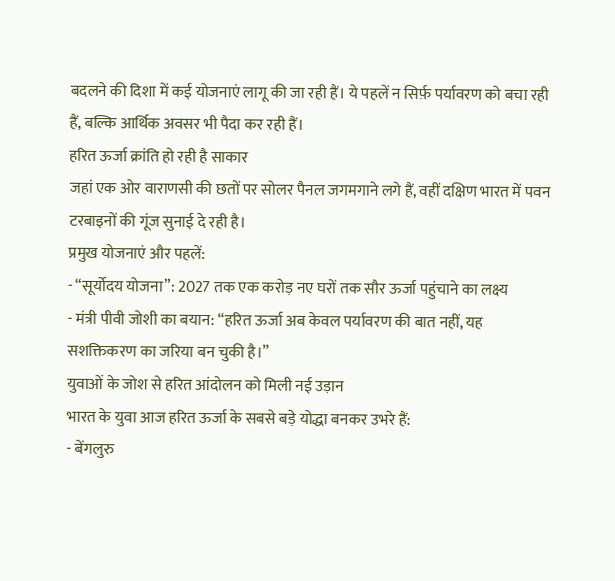बदलने की दिशा में कई योजनाएं लागू की जा रही हैं। ये पहलें न सिर्फ़ पर्यावरण को बचा रही हैं, बल्कि आर्थिक अवसर भी पैदा कर रही हैं।
हरित ऊर्जा क्रांति हो रही है साकार
जहां एक ओर वाराणसी की छतों पर सोलर पैनल जगमगाने लगे हैं, वहीं दक्षिण भारत में पवन टरबाइनों की गूंज सुनाई दे रही है।
प्रमुख योजनाएं और पहलें:
- “सूर्योदय योजना”: 2027 तक एक करोड़ नए घरों तक सौर ऊर्जा पहुंचाने का लक्ष्य
- मंत्री पीवी जोशी का बयान: “हरित ऊर्जा अब केवल पर्यावरण की बात नहीं, यह सशक्तिकरण का जरिया बन चुकी है।”
युवाओं के जोश से हरित आंदोलन को मिली नई उड़ान
भारत के युवा आज हरित ऊर्जा के सबसे बड़े योद्धा बनकर उभरे हैं:
- बेंगलुरु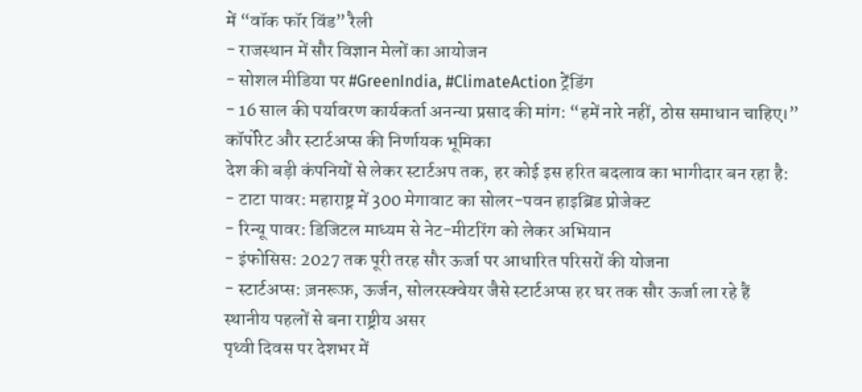में “वॉक फॉर विंड” रैली
- राजस्थान में सौर विज्ञान मेलों का आयोजन
- सोशल मीडिया पर #GreenIndia, #ClimateAction ट्रेंडिंग
- 16 साल की पर्यावरण कार्यकर्ता अनन्या प्रसाद की मांग: “हमें नारे नहीं, ठोस समाधान चाहिए।”
कॉर्पोरेट और स्टार्टअप्स की निर्णायक भूमिका
देश की बड़ी कंपनियों से लेकर स्टार्टअप तक, हर कोई इस हरित बदलाव का भागीदार बन रहा है:
- टाटा पावर: महाराष्ट्र में 300 मेगावाट का सोलर-पवन हाइब्रिड प्रोजेक्ट
- रिन्यू पावर: डिजिटल माध्यम से नेट-मीटरिंग को लेकर अभियान
- इंफोसिस: 2027 तक पूरी तरह सौर ऊर्जा पर आधारित परिसरों की योजना
- स्टार्टअप्स: ज़नरूफ़, ऊर्जन, सोलरस्क्वेयर जैसे स्टार्टअप्स हर घर तक सौर ऊर्जा ला रहे हैं
स्थानीय पहलों से बना राष्ट्रीय असर
पृथ्वी दिवस पर देशभर में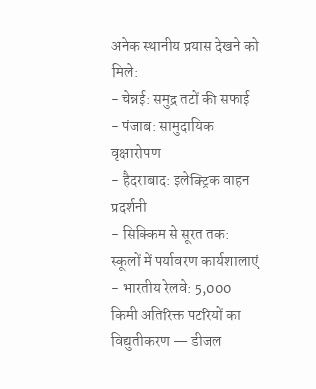अनेक स्थानीय प्रयास देखने को मिले:
- चेन्नई: समुद्र तटों की सफाई
- पंजाब: सामुदायिक वृक्षारोपण
- हैदराबाद: इलेक्ट्रिक वाहन प्रदर्शनी
- सिक्किम से सूरत तक: स्कूलों में पर्यावरण कार्यशालाएं
- भारतीय रेलवे: 5,000 किमी अतिरिक्त पटरियों का विद्युतीकरण — डीजल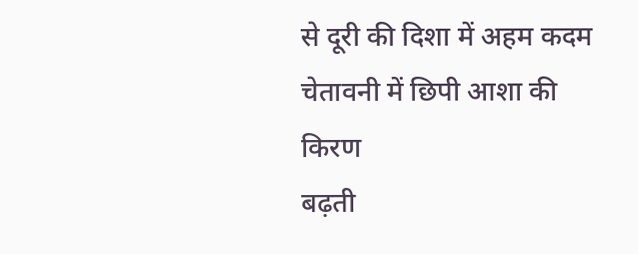से दूरी की दिशा में अहम कदम
चेतावनी में छिपी आशा की किरण
बढ़ती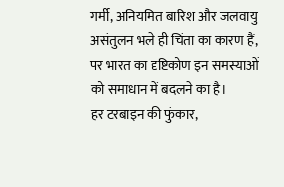गर्मी, अनियमित बारिश और जलवायु असंतुलन भले ही चिंता का कारण हैं, पर भारत का दृष्टिकोण इन समस्याओं को समाधान में बदलने का है।
हर टरबाइन की फुंकार,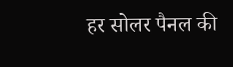हर सोलर पैनल की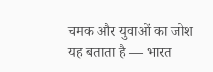चमक और युवाओं का जोश यह बताता है — भारत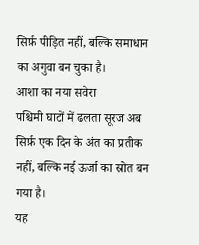सिर्फ़ पीड़ित नहीं, बल्कि समाधान का अगुवा बन चुका है।
आशा का नया सवेरा
पश्चिमी घाटों में ढलता सूरज अब सिर्फ़ एक दिन के अंत का प्रतीक नहीं, बल्कि नई ऊर्जा का स्रोत बन गया है।
यह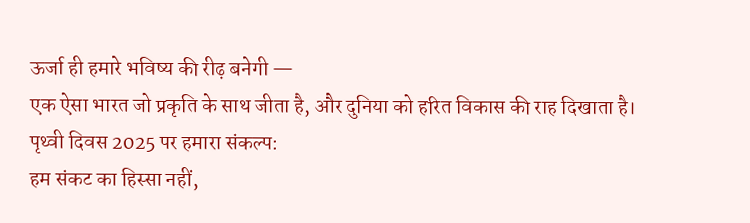ऊर्जा ही हमारे भविष्य की रीढ़ बनेगी —
एक ऐसा भारत जो प्रकृति के साथ जीता है, और दुनिया को हरित विकास की राह दिखाता है।
पृथ्वी दिवस 2025 पर हमारा संकल्प:
हम संकट का हिस्सा नहीं,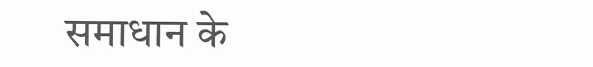समाधान के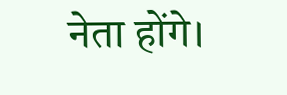नेता होंगे।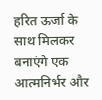हरित ऊर्जा के साथ मिलकर बनाएंगे एक आत्मनिर्भर और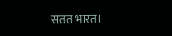सतत भारत।